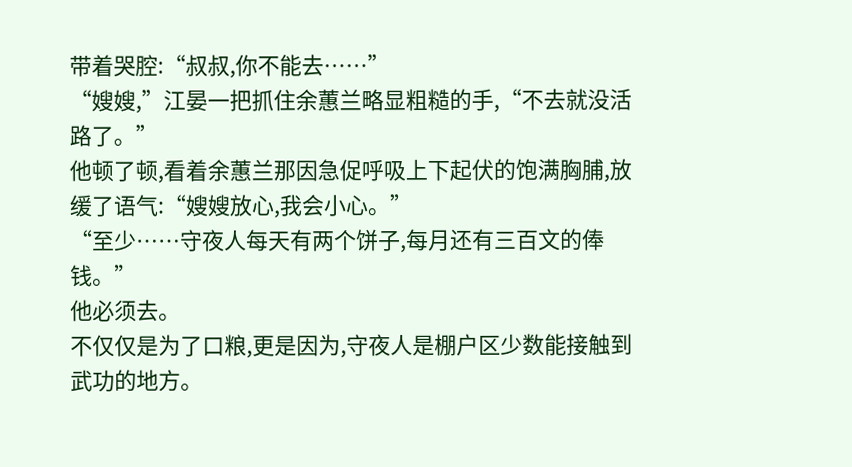带着哭腔:“叔叔,你不能去……”
“嫂嫂,”江晏一把抓住余蕙兰略显粗糙的手,“不去就没活路了。”
他顿了顿,看着余蕙兰那因急促呼吸上下起伏的饱满胸脯,放缓了语气:“嫂嫂放心,我会小心。”
“至少……守夜人每天有两个饼子,每月还有三百文的俸钱。”
他必须去。
不仅仅是为了口粮,更是因为,守夜人是棚户区少数能接触到武功的地方。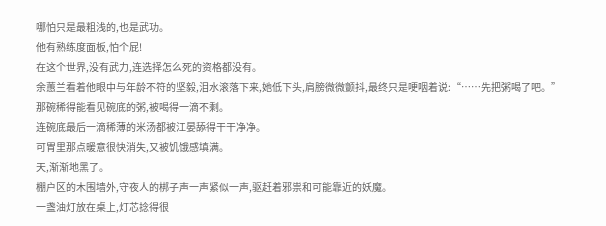哪怕只是最粗浅的,也是武功。
他有熟练度面板,怕个屁!
在这个世界,没有武力,连选择怎么死的资格都没有。
余蕙兰看着他眼中与年龄不符的坚毅,泪水滚落下来,她低下头,肩膀微微颤抖,最终只是哽咽着说:“……先把粥喝了吧。”
那碗稀得能看见碗底的粥,被喝得一滴不剩。
连碗底最后一滴稀薄的米汤都被江晏舔得干干净净。
可胃里那点暖意很快消失,又被饥饿感填满。
天,渐渐地黑了。
棚户区的木围墙外,守夜人的梆子声一声紧似一声,驱赶着邪祟和可能靠近的妖魔。
一盏油灯放在桌上,灯芯捻得很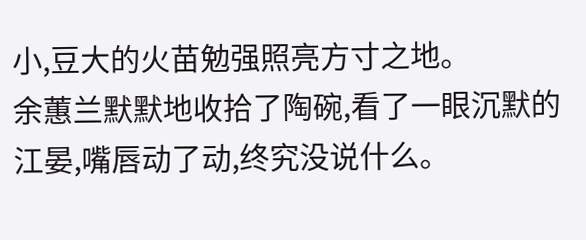小,豆大的火苗勉强照亮方寸之地。
余蕙兰默默地收拾了陶碗,看了一眼沉默的江晏,嘴唇动了动,终究没说什么。